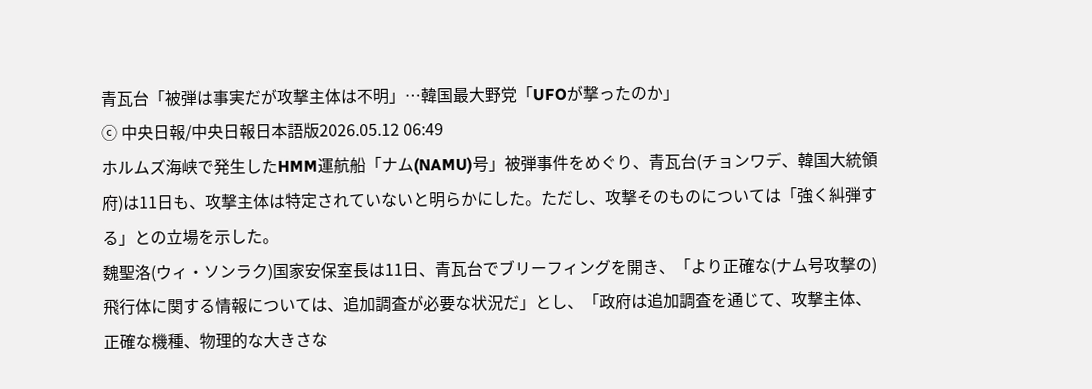青瓦台「被弾は事実だが攻撃主体は不明」…韓国最大野党「UFOが撃ったのか」
ⓒ 中央日報/中央日報日本語版2026.05.12 06:49
ホルムズ海峡で発生したHMM運航船「ナム(NAMU)号」被弾事件をめぐり、青瓦台(チョンワデ、韓国大統領府)は11日も、攻撃主体は特定されていないと明らかにした。ただし、攻撃そのものについては「強く糾弾する」との立場を示した。
魏聖洛(ウィ・ソンラク)国家安保室長は11日、青瓦台でブリーフィングを開き、「より正確な(ナム号攻撃の)飛行体に関する情報については、追加調査が必要な状況だ」とし、「政府は追加調査を通じて、攻撃主体、正確な機種、物理的な大きさな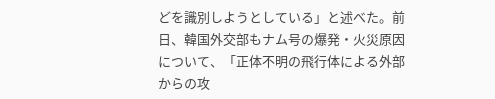どを識別しようとしている」と述べた。前日、韓国外交部もナム号の爆発・火災原因について、「正体不明の飛行体による外部からの攻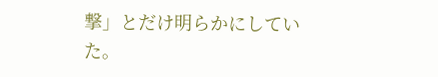撃」とだけ明らかにしていた。